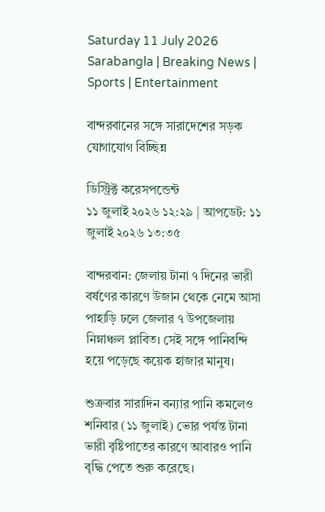Saturday 11 July 2026
Sarabangla | Breaking News | Sports | Entertainment

বান্দরবানের সঙ্গে সারাদেশের সড়ক যোগাযোগ বিচ্ছিন্ন

ডিস্ট্রিক্ট করেসপন্ডেন্ট
১১ জুলাই ২০২৬ ১২:২৯ | আপডেট: ১১ জুলাই ২০২৬ ১৩:৩৫

বান্দরবান: জেলায় টানা ৭ দিনের ভারী বর্ষণের কারণে উজান থেকে নেমে আসা পাহাড়ি ঢলে জেলার ৭ উপজেলায় নিম্নাঞ্চল প্লাবিত। সেই সঙ্গে পানিবন্দি হয়ে পড়েছে কয়েক হাজার মানুষ।

শুক্রবার সারাদিন বন্যার পানি কমলেও শনিবার (১১ জুলাই) ভোর পর্যন্ত টানা ভারী বৃষ্টিপাতের কারণে আবারও পানি বৃদ্ধি পেতে শুরু করেছে।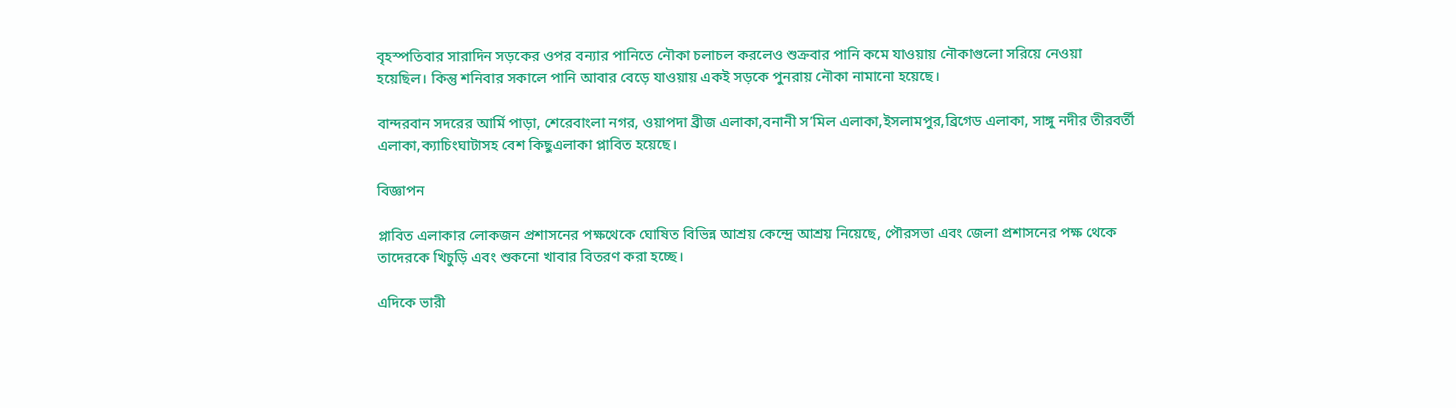বৃহস্পতিবার সারাদিন সড়কের ওপর বন্যার পানিতে নৌকা চলাচল করলেও শুক্রবার পানি কমে যাওয়ায় নৌকাগুলো সরিয়ে নেওয়া হয়েছিল। কিন্তু শনিবার সকালে পানি আবার বেড়ে যাওয়ায় একই সড়কে পুনরায় নৌকা নামানো হয়েছে।

বান্দরবান সদরের আর্মি পাড়া, শেরেবাংলা নগর, ওয়াপদা ব্রীজ এলাকা,বনানী স’মিল এলাকা,ইসলামপুর,ব্রিগেড এলাকা, সাঙ্গু নদীর তীরবর্তী এলাকা,ক্যাচিংঘাটাসহ বেশ কিছুএলাকা প্লাবিত হয়েছে।

বিজ্ঞাপন

প্লাবিত এলাকার লোকজন প্রশাসনের পক্ষথেকে ঘোষিত বিভিন্ন আশ্রয় কেন্দ্রে আশ্রয় নিয়েছে, পৌরসভা এবং জেলা প্রশাসনের পক্ষ থেকে তাদেরকে খিচুড়ি এবং শুকনো খাবার বিতরণ করা হচ্ছে।

এদিকে ভারী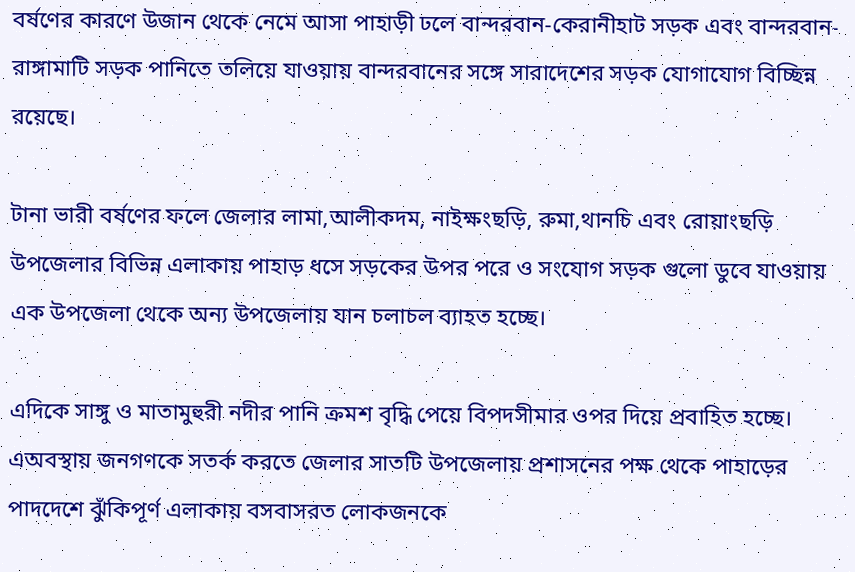বর্ষণের কারণে উজান থেকে নেমে আসা পাহাড়ী ঢলে বান্দরবান-কেরানীহাট সড়ক এবং বান্দরবান-রাঙ্গামাটি সড়ক পানিতে তলিয়ে যাওয়ায় বান্দরবানের সঙ্গে সারাদেশের সড়ক যোগাযোগ বিচ্ছিন্ন রয়েছে।

টানা ভারী বর্ষণের ফলে জেলার লামা,আলীকদম, নাইক্ষংছড়ি, রুমা,থানচি এবং রোয়াংছড়ি উপজেলার বিভিন্ন এলাকায় পাহাড় ধসে সড়কের উপর পরে ও সংযোগ সড়ক গুলো ডুবে যাওয়ায় এক উপজেলা থেকে অন্য উপজেলায় যান চলাচল ব্যাহত হচ্ছে।

এদিকে সাঙ্গু ও মাতামুহুরী নদীর পানি ক্রমশ বৃদ্ধি পেয়ে বিপদসীমার ওপর দিয়ে প্রবাহিত হচ্ছে। এঅবস্থায় জনগণকে সতর্ক করতে জেলার সাতটি উপজেলায় প্রশাসনের পক্ষ থেকে পাহাড়ের পাদদেশে ঝুঁকিপূর্ণ এলাকায় বসবাসরত লোকজনকে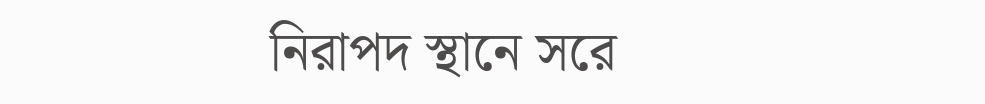নিরাপদ স্থানে সরে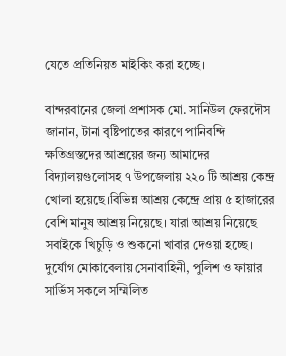যেতে প্রতিনিয়ত মাইকিং করা হচ্ছে।

বান্দরবানের জেলা প্রশাসক মো. সানিউল ফেরদৌস জানান, টানা বৃষ্টিপাতের কারণে পানিবন্দি ক্ষতিগ্রস্তদের আশ্রয়ের জন্য আমাদের বিদ্যালয়গুলোসহ ৭ উপজেলায় ২২০ টি আশ্রয় কেন্দ্র খোলা হয়েছে।বিভিন্ন আশ্রয় কেন্দ্রে প্রায় ৫ হাজারের বেশি মানুষ আশ্রয় নিয়েছে। যারা আশ্রয় নিয়েছে সবাইকে খিচুড়ি ও শুকনো খাবার দেওয়া হচ্ছে। দুর্যোগ মোকাবেলায় সেনাবাহিনী, পুলিশ ও ফায়ার সার্ভিস সকলে সম্মিলিত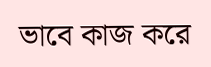ভাবে কাজ করে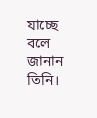যাচ্ছে বলে জানান তিনি।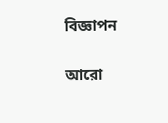বিজ্ঞাপন

আরো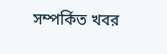সম্পর্কিত খবর